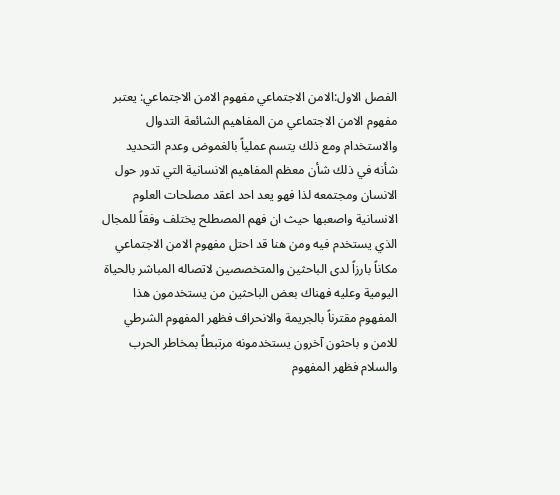الفصل الاول:الامن الاجتماعي مفهوم الامن الاجتماعي: يعتبر مفهوم الامن الاجتماعي من المفاهيم الشائعة التدوال والاستخدام ومع ذلك يتسم عملياً بالغموض وعدم التحديد شأنه في ذلك شأن معظم المفاهيم الانسانية التي تدور حول الانسان ومجتمعه لذا فهو يعد احد اعقد مصلحات العلوم الانسانية واصعبها حيث ان فهم المصطلح يختلف وفقاً للمجال الذي يستخدم فيه ومن هنا قد احتل مفهوم الامن الاجتماعي مكاناً بارزاً لدى الباحثين والمتخصصين لاتصاله المباشر بالحياة اليومية وعليه فهناك بعض الباحثين من يستخدمون هذا المفهوم مقترناً بالجريمة والانحراف فظهر المفهوم الشرطي للامن و باحثون آخرون يستخدمونه مرتبطاً بمخاطر الحرب والسلام فظهر المفهوم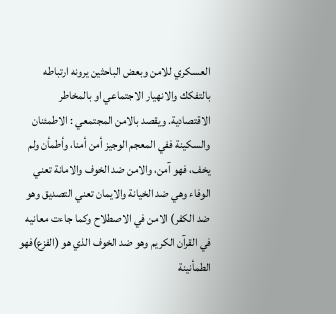العسكري للامن وبعض الباحثين يرونه ارتباطه بالتفكك والانهيار الاجتماعي او بالمخاطر الاقتصادية. ويقصد بالامن المجتمعي : الاطمئنان والسكينة ففي المعجم الوجيز أمن أمنا، وأطمأن ولم يخف، فهو آمن، والامن ضد الخوف والامانة تعني الوفاء وهي ضد الخيانة والايمان تعني التصديق وهو ضد الكفر) الامن في الاصطلاح وكما جاءت معانيه في القرآن الكريم وهو ضد الخوف الذي هو (الفزع)فهو الطمأنينة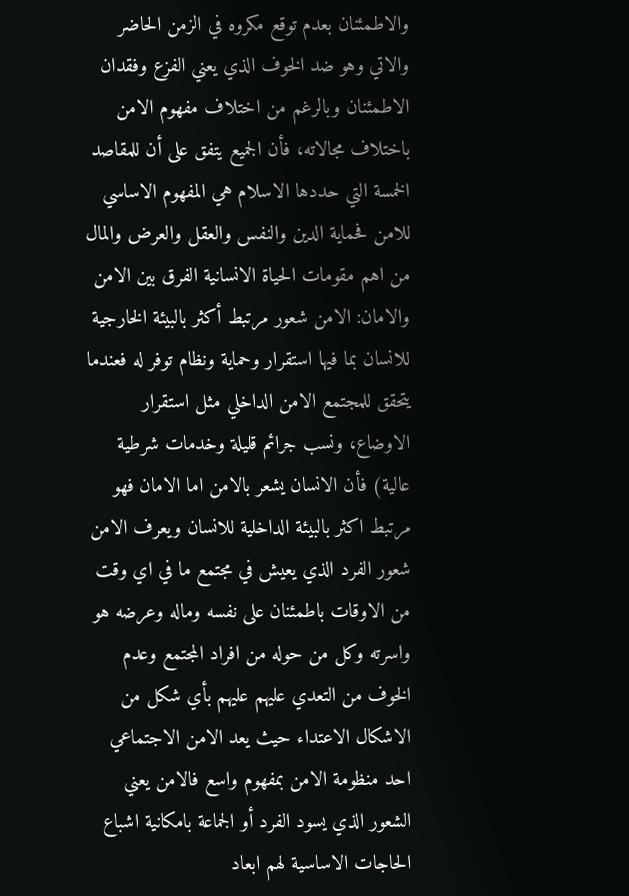والاطمئنان بعدم توقع مكروه في الزمن الحاضر والاتي وهو ضد الخوف الذي يعني الفزع وفقدان الاطمئنان وبالرغم من اختلاف مفهوم الامن باختلاف مجالاته، فأن الجميع يتفق على أن للمقاصد الخمسة التي حددها الاسلام هي المفهوم الاساسي للامن فحماية الدين والنفس والعقل والعرض والمال من اهم مقومات الحياة الانسانية الفرق بين الامن والامان: الامن شعور مرتبط أكثر بالبيئة الخارجية للانسان بما فيها استقرار وحماية ونظام توفر له فعندما يتحقق للمجتمع الامن الداخلي مثل استقرار الاوضاع، ونسب جرائم قليلة وخدمات شرطية عالية) فأن الانسان يشعر بالامن اما الامان فهو مرتبط اكثر بالبيئة الداخلية للانسان ويعرف الامن شعور الفرد الذي يعيش في مجتمع ما في اي وقت من الاوقات باطمئنان على نفسه وماله وعرضه هو واسرته وكل من حوله من افراد المجتمع وعدم الخوف من التعدي عليهم عليهم بأي شكل من الاشكال الاعتداء حيث يعد الامن الاجتماعي احد منظومة الامن بمفهوم واسع فالامن يعني الشعور الذي يسود الفرد أو الجماعة بامكانية اشباع الحاجات الاساسية لهم ابعاد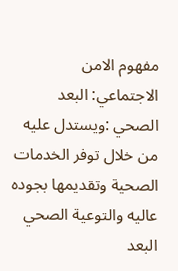مفهوم الامن الاجتماعي: البعد الصحي :ويستدل عليه من خلال توفر الخدمات الصحية وتقديمها بجوده عاليه والتوعية الصحي البعد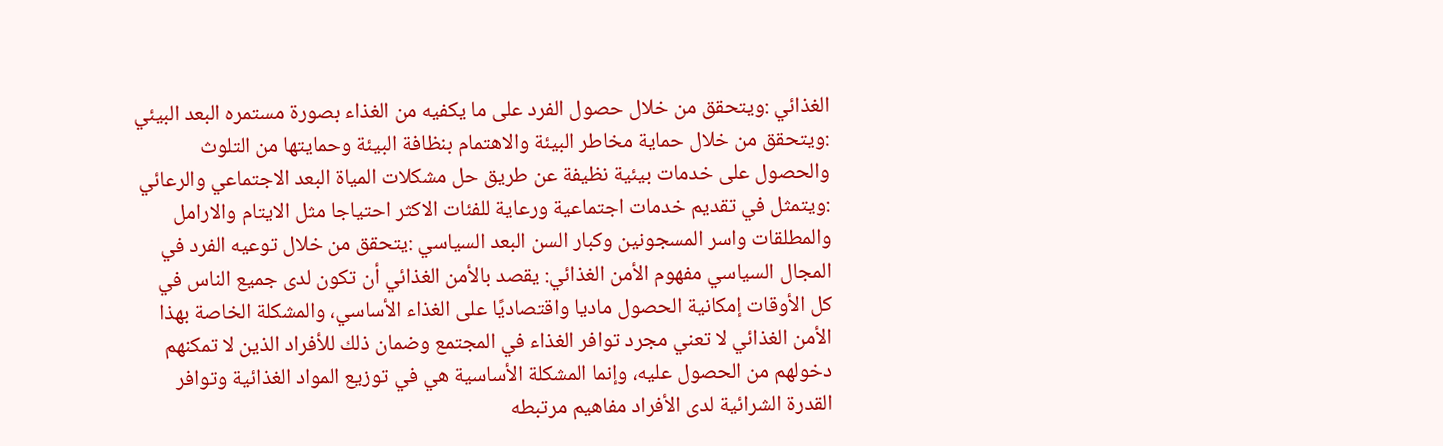الغذائي :ويتحقق من خلال حصول الفرد على ما يكفيه من الغذاء بصورة مستمره البعد البيئي :ويتحقق من خلال حماية مخاطر البيئة والاهتمام بنظافة البيئة وحمايتها من التلوث والحصول على خدمات بيئية نظيفة عن طريق حل مشکلات المياة البعد الاجتماعي والرعائي :ويتمثل في تقديم خدمات اجتماعية ورعاية للفئات الاكثر احتياجا مثل الايتام والارامل والمطلقات واسر المسجونين وكبار السن البعد السياسي :يتحقق من خلال توعيه الفرد في المجال السياسي مفهوم الأمن الغذائي: يقصد بالأمن الغذائي أن تكون لدى جميع الناس في كل الأوقات إمكانية الحصول ماديا واقتصاديًا على الغذاء الأساسي، والمشكلة الخاصة بهذا الأمن الغذائي لا تعني مجرد توافر الغذاء في المجتمع وضمان ذلك للأفراد الذين لا تمكنهم دخولهم من الحصول عليه، وإنما المشكلة الأساسية هي في توزيع المواد الغذائية وتوافر القدرة الشرائية لدى الأفراد مفاهيم مرتبطه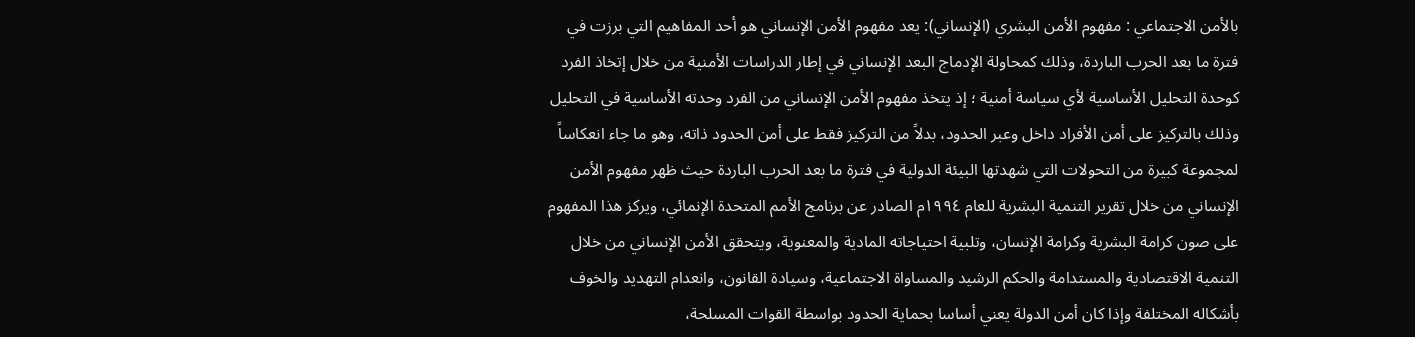بالأمن الاجتماعي : مفهوم الأمن البشري (الإنساني): يعد مفهوم الأمن الإنساني هو أحد المفاهيم التي برزت في فترة ما بعد الحرب الباردة، وذلك كمحاولة الإدماج البعد الإنساني في إطار الدراسات الأمنية من خلال إتخاذ الفرد كوحدة التحليل الأساسية لأي سياسة أمنية ؛ إذ يتخذ مفهوم الأمن الإنساني من الفرد وحدته الأساسية في التحليل وذلك بالتركيز على أمن الأفراد داخل وعبر الحدود، بدلاً من التركيز فقط على أمن الحدود ذاته، وهو ما جاء انعكاساً لمجموعة كبيرة من التحولات التي شهدتها البيئة الدولية في فترة ما بعد الحرب الباردة حيث ظهر مفهوم الأمن الإنساني من خلال تقرير التنمية البشرية للعام ١٩٩٤م الصادر عن برنامج الأمم المتحدة الإنمائي، ويركز هذا المفهوم على صون كرامة البشرية وكرامة الإنسان، وتلبية احتياجاته المادية والمعنوية، ويتحقق الأمن الإنساني من خلال التنمية الاقتصادية والمستدامة والحكم الرشيد والمساواة الاجتماعية، وسيادة القانون، وانعدام التهديد والخوف بأشكاله المختلفة وإذا كان أمن الدولة يعني أساسا بحماية الحدود بواسطة القوات المسلحة،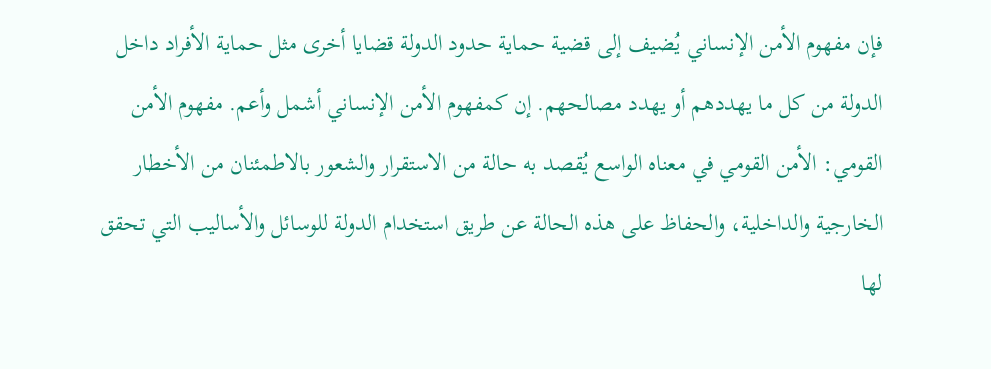فإن مفهوم الأمن الإنساني يُضيف إلى قضية حماية حدود الدولة قضايا أخرى مثل حماية الأفراد داخل الدولة من كل ما يهددهم أو يهدد مصالحهم. إن كمفهوم الأمن الإنساني أشمل وأعم. مفهوم الأمن القومي: الأمن القومي في معناه الواسع يُقصد به حالة من الاستقرار والشعور بالاطمئنان من الأخطار الخارجية والداخلية، والحفاظ على هذه الحالة عن طريق استخدام الدولة للوسائل والأساليب التي تحقق لها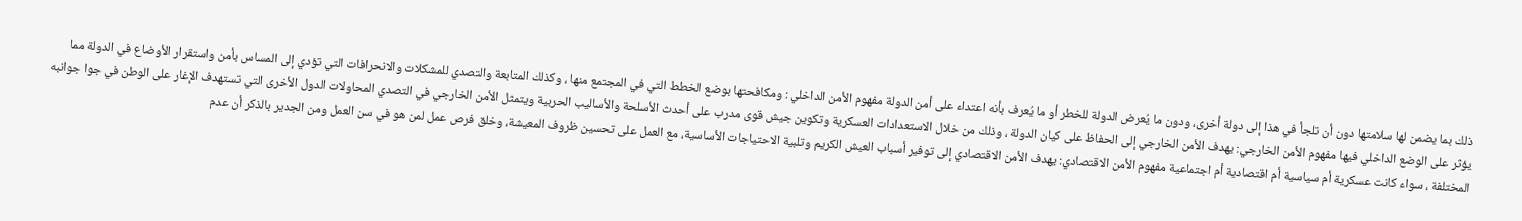ذلك بما يضمن لها سلامتها دون أن تلجأ في هذا إلى دولة أخرى، ودون ما يُعرض الدولة للخطر أو ما يُعرف بأنه اعتداء على أمن الدولة مفهوم الأمن الداخلي : ومكافحتها بوضع الخطط التي في المجتمع منها ، وكذلك المتابعة والتصدي للمشكلات والانحرافات التي تؤدي إلى المساس بأمن واستقرار الأوضاع في الدولة مما يؤثر على الوضع الداخلي فيها مفهوم الأمن الخارجي: يهدف الأمن الخارجي إلى الحفاظ على كيان الدولة ، وذلك من خلال الاستعدادات العسكرية وتكوين جيش قوى مدرب على أحدث الأسلحة والأساليب الحربية ويتمثل الأمن الخارجي في التصدي المحاولات الدول الأخرى التي تستهدف الإغار على الوطن في جوا جوانبه المختلفة ، سواء كانت عسكرية أم سياسية أم اقتصادية أم اجتماعية مفهوم الأمن الاقتصادي: يهدف الأمن الاقتصادي إلى توفير أسباب العيش الكريم وتلبية الاحتياجات الأساسية، مع العمل على تحسين ظروف المعيشة، وخلق فرص عمل لمن هو في سن العمل ومن الجدير بالذكر أن عدم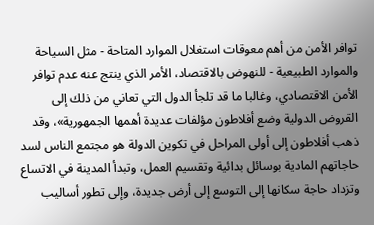توافر الأمن من أهم معوقات استغلال الموارد المتاحة - مثل السياحة والموارد الطبيعية - للنهوض بالاقتصاد، الأمر الذي ينتج عنه عدم توافر الأمن الاقتصادي، وغالبا ما قد تلجأ الدول التي تعاني من ذلك إلى القروض الدولية وضع أفلاطون مؤلفات عديدة أهمها الجمهورية»، وقد ذهب أفلاطون إلى أولى المراحل في تكوين الدولة هو مجتمع الناس لسد حاجاتهم المادية بوسائل بدائية وتقسيم العمل، وتبدأ المدينة في الاتساع وتزداد حاجة سكانها إلى التوسع إلى أرض جديدة، وإلى تطور أساليب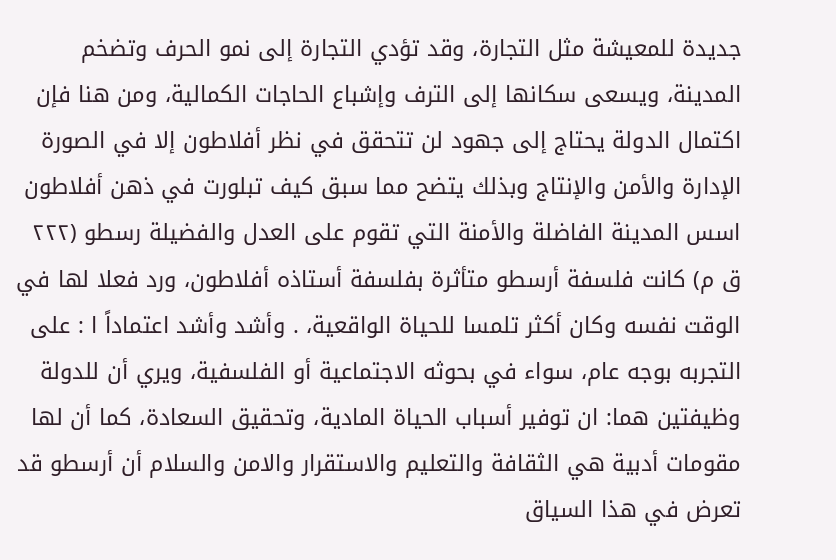جديدة للمعيشة مثل التجارة، وقد تؤدي التجارة إلى نمو الحرف وتضخم المدينة، ويسعى سكانها إلى الترف وإشباع الحاجات الكمالية، ومن هنا فإن اكتمال الدولة يحتاج إلى جهود لن تتحقق في نظر أفلاطون إلا في الصورة الإدارة والأمن والإنتاج وبذلك يتضح مما سبق كيف تبلورت في ذهن أفلاطون اسس المدينة الفاضلة والأمنة التي تقوم على العدل والفضيلة رسطو (۲۲۲ ق م) كانت فلسفة أرسطو متأثرة بفلسفة أستاذه أفلاطون، ورد فعلا لها في الوقت نفسه وكان أكثر تلمسا للحياة الواقعية، . وأشد وأشد اعتماداً ا : على التجربه بوجه عام، سواء في بحوثه الاجتماعية أو الفلسفية، ويري أن للدولة وظيفتين هما: ان توفير أسباب الحياة المادية، وتحقيق السعادة، كما أن لها مقومات أدبية هي الثقافة والتعليم والاستقرار والامن والسلام أن أرسطو قد تعرض في هذا السياق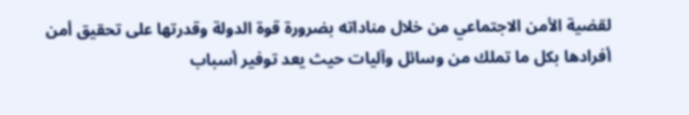لقضية الأمن الاجتماعي من خلال مناداته بضرورة قوة الدولة وقدرتها على تحقيق أمن أفرادها بكل ما تملك من وسائل وآليات حيث يعد توفير أسباب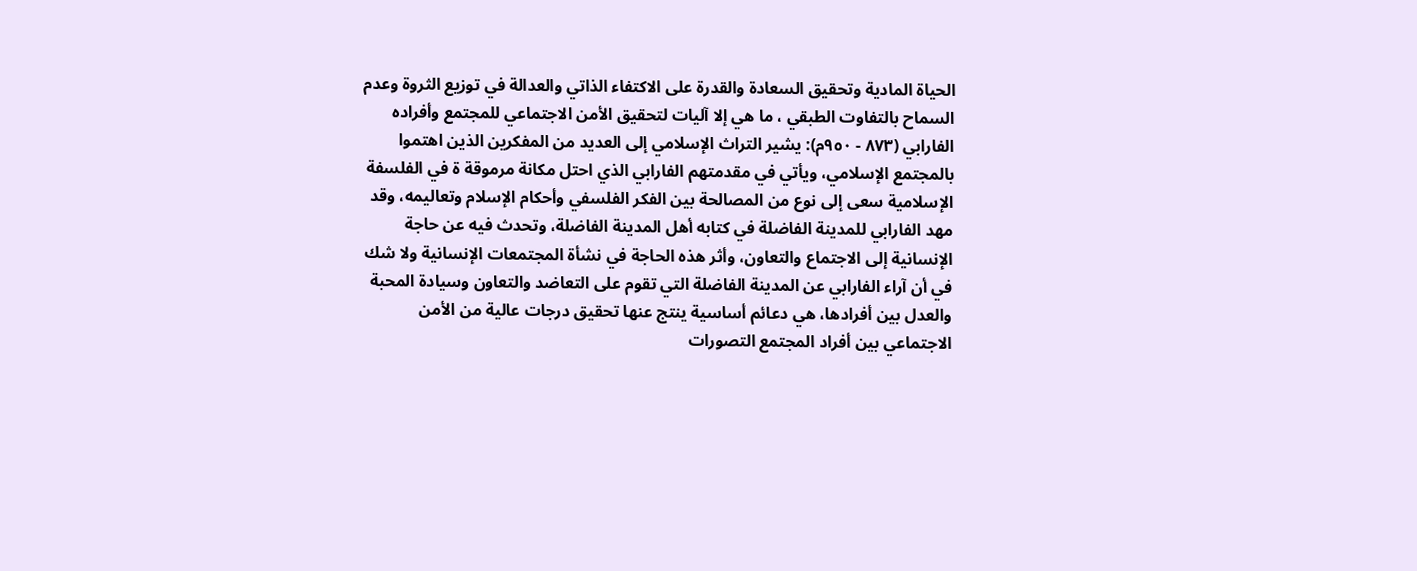الحياة المادية وتحقيق السعادة والقدرة على الاكتفاء الذاتي والعدالة في توزيع الثروة وعدم السماح بالتفاوت الطبقي ، ما هي إلا آليات لتحقيق الأمن الاجتماعي للمجتمع وأفراده الفارابي (٨٧٣ - ٩٥٠م): يشير التراث الإسلامي إلى العديد من المفكرين الذين اهتموا بالمجتمع الإسلامي، ويأتي في مقدمتهم الفارابي الذي احتل مكانة مرموقة ة في الفلسفة الإسلامية سعى إلى نوع من المصالحة بين الفكر الفلسفي وأحكام الإسلام وتعاليمه، وقد مهد الفارابي للمدينة الفاضلة في كتابه أهل المدينة الفاضلة، وتحدث فيه عن حاجة الإنسانية إلى الاجتماع والتعاون، وأثر هذه الحاجة في نشأة المجتمعات الإنسانية ولا شك في أن آراء الفارابي عن المدينة الفاضلة التي تقوم على التعاضد والتعاون وسيادة المحبة والعدل بين أفرادها، هي دعائم أساسية ينتج عنها تحقيق درجات عالية من الأمن الاجتماعي بين أفراد المجتمع التصورات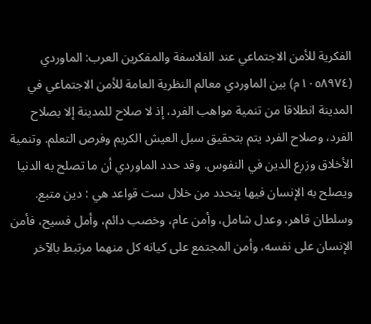الفكرية للأمن الاجتماعي عند الفلاسفة والمفكرين العرب: الماوردي (١٠٥٨٩٧٤م) بين الماوردي معالم النظرية العامة للأمن الاجتماعي في المدينة انطلاقا من تنمية مواهب الفرد، إذ لا صلاح للمدينة إلا بصلاح الفرد، وصلاح الفرد يتم بتحقيق سبل العيش الكريم وفرص التعلم. وتنمية الأخلاق وزرع الدين في النفوس. وقد حدد الماوردي أن ما تصلح به الدنيا ويصلح به الإنسان فيها يتحدد من خلال ست قواعد هي : دين متبع. وسلطان قاهر، وعدل شامل، وأمن عام، وخصب دائم، وأمل فسيح، فأمن الإنسان على نفسه، وأمن المجتمع على كيانه كل منهما مرتبط بالآخر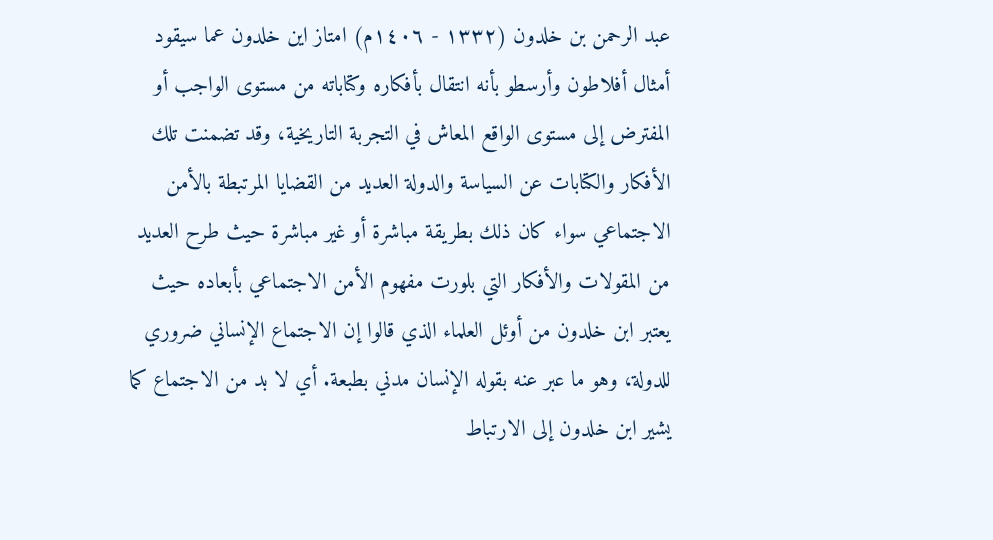عبد الرحمن بن خلدون (١٣٣٢ - ١٤٠٦م) امتاز این خلدون عما سيقود أمثال أفلاطون وأرسطو بأنه انتقال بأفكاره وكتاباته من مستوى الواجب أو المفترض إلى مستوى الواقع المعاش في التجربة التاريخية، وقد تضمنت تلك الأفكار والكتابات عن السياسة والدولة العديد من القضايا المرتبطة بالأمن الاجتماعي سواء كان ذلك بطريقة مباشرة أو غير مباشرة حيث طرح العديد من المقولات والأفكار التي بلورت مفهوم الأمن الاجتماعي بأبعاده حيث يعتبر ابن خلدون من أوئل العلماء الذي قالوا إن الاجتماع الإنساني ضروري للدولة، وهو ما عبر عنه بقوله الإنسان مدني بطبعة. أي لا بد من الاجتماع كما يشير ابن خلدون إلى الارتباط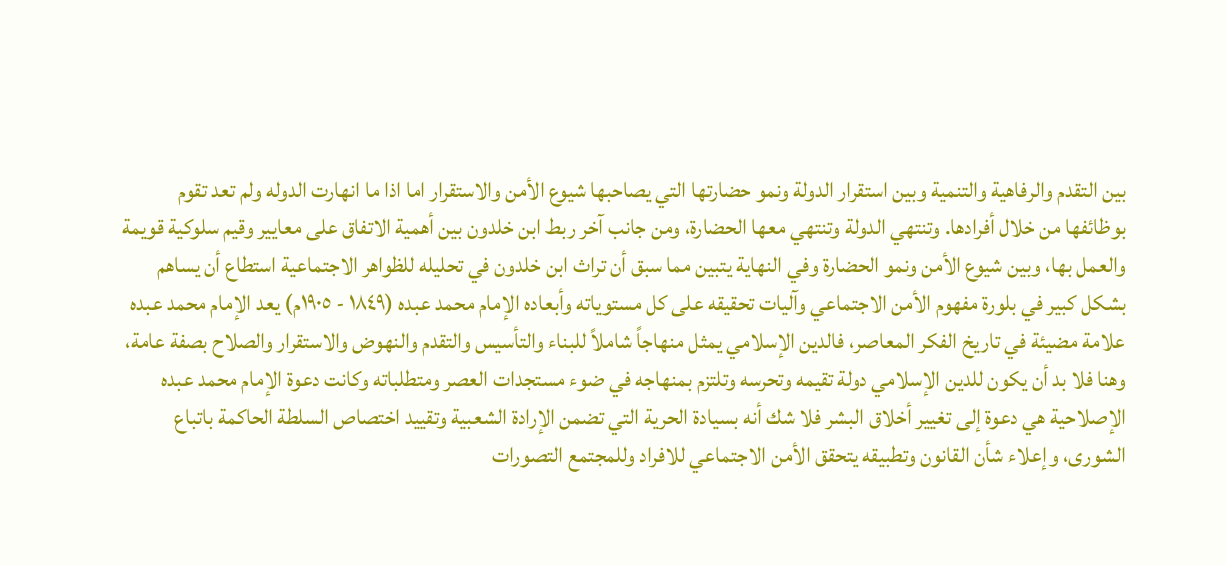بين التقدم والرفاهية والتنمية وبين استقرار الدولة ونمو حضارتها التي يصاحبها شيوع الأمن والاستقرار اما اذا ما انهارت الدوله ولم تعد تقوم بوظائفها من خلال أفرادها. وتنتهي الدولة وتنتهي معها الحضارة، ومن جانب آخر ربط ابن خلدون بين أهمية الاتفاق على معايير وقيم سلوكية قويمة والعمل بها، وبين شيوع الأمن ونمو الحضارة وفي النهاية يتبين مما سبق أن تراث ابن خلدون في تحليله للظواهر الاجتماعية استطاع أن يساهم بشكل كبير في بلورة مفهوم الأمن الاجتماعي وآليات تحقيقه على كل مستوياته وأبعاده الإمام محمد عبده (١٨٤٩ - ١٩٠٥م) يعد الإمام محمد عبده علامة مضيئة في تاريخ الفكر المعاصر، فالدين الإسلامي يمثل منهاجاً شاملاً للبناء والتأسيس والتقدم والنهوض والاستقرار والصلاح بصفة عامة، وهنا فلا بد أن يكون للدين الإسلامي دولة تقيمه وتحرسه وتلتزم بمنهاجه في ضوء مستجدات العصر ومتطلباته وكانت دعوة الإمام محمد عبده الإصلاحية هي دعوة إلى تغيير أخلاق البشر فلا شك أنه بسيادة الحرية التي تضمن الإرادة الشعبية وتقييد اختصاص السلطة الحاكمة باتباع الشورى، وإعلاء شأن القانون وتطبيقه يتحقق الأمن الاجتماعي للافراد وللمجتمع التصورات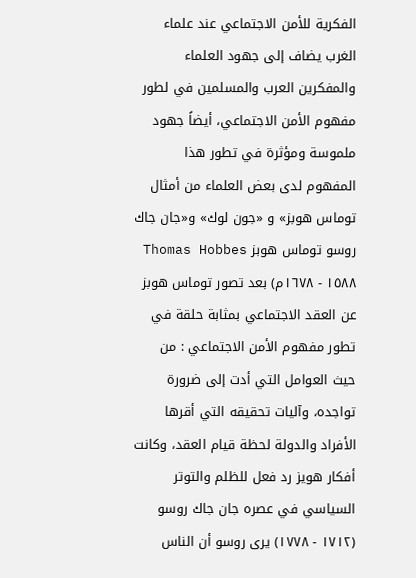الفكرية للأمن الاجتماعي عند علماء الغرب يضاف إلى جهود العلماء والمفكرين العرب والمسلمين في لطور مفهوم الأمن الاجتماعي، أيضاً جهود ملموسة ومؤثرة في تطور هذا المفهوم لدى بعض العلماء من أمثال توماس هوبز» و «جون لوك» و«جان جاك روسو توماس هوبز Thomas Hobbes ١٥٨٨ - ١٦٧٨م) بعد تصور توماس هوبز عن العقد الاجتماعي بمثابة حلقة في تطور مفهوم الأمن الاجتماعي : من حيث العوامل التي أدت إلى ضرورة تواجده، وآليات تحقيقه التي أقرها الأفراد والدولة لحظة قيام العقد، وكانت أفكار هويز رد فعل للظلم والتوتر السياسي في عصره جان جاك روسو (۱۷۱۲ - ۱۷۷۸) يرى روسو أن الناس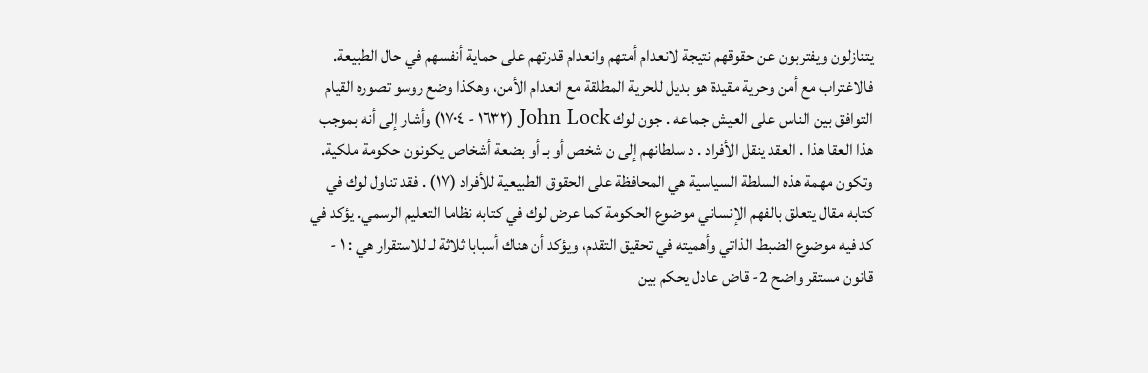يتنازلون ويفتربون عن حقوقهم نتيجة لانعدام أمتهم وانعدام قدرتهم على حماية أنفسهم في حال الطبيعة. فالاغتراب مع أمن وحرية مقيدة هو بديل للحرية المطلقة مع انعدام الأمن، وهكذا وضع روسو تصوره القيام التوافق بين الناس على العيش جماعه . جون لوك John Lock (١٦٣٢ - ١٧٠٤) وأشار إلى أنه بموجب هذا العقا هذا . العقد ينقل الأفراد . د سلطانهم إلى ن شخص أو بـ أو بضعة أشخاص يكونون حكومة ملكية. وتكون مهمة هذه السلطة السياسية هي المحافظة على الحقوق الطبيعية للأفراد (۱۷) . فقد تناول لوك في كتابه مقال يتعلق بالفهم الإنساني موضوع الحكومة كما عرض لوك في كتابه نظاما التعليم الرسمي. يؤكد في كد فيه موضوع الضبط الذاتي وأهميته في تحقيق التقدم، ويؤكد أن هناك أسبابا ثلاثة لـ للاستقرار هي : ۱ - قانون مستقر واضح 2- قاض عادل يحكم بين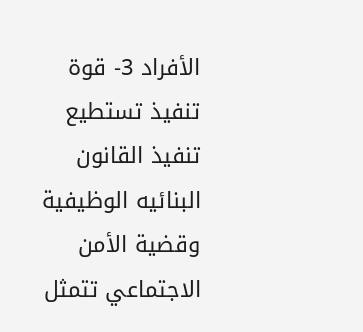الأفراد 3- قوة تنفيذ تستطيع تنفيذ القانون البنائيه الوظيفية وقضية الأمن الاجتماعي تتمثل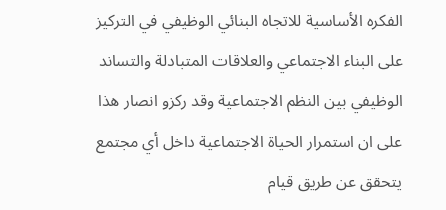الفكره الأساسية للاتجاه البنائي الوظيفي في التركيز على البناء الاجتماعي والعلاقات المتبادلة والتساند الوظيفي بين النظم الاجتماعية وقد ركزو انصار هذا على ان استمرار الحياة الاجتماعية داخل أي مجتمع يتحقق عن طريق قيام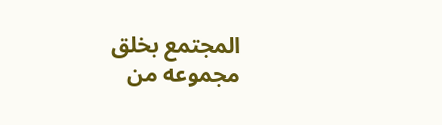المجتمع بخلق مجموعه من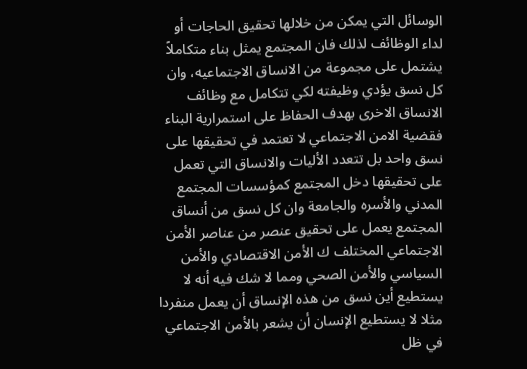الوسائل التي يمكن من خلالها تحقيق الحاجات أو لداء الوظائف لذلك فان المجتمع يمثل بناء متكاملاً يشتمل على مجموعة من الانساق الاجتماعيه، وان كل نسق يؤدي وظيفته لكي تتكامل مع وظائف الانساق الاخرى بهدف الحفاظ على استمرارية البناء فقضية الامن الاجتماعي لا تعتمد في تحقيقها على نسق واحد بل تتعدد الأليات والانساق التي تعمل على تحقيقها دخل المجتمع کمؤسسات المجتمع المدني والأسره والجامعة وان كل نسق من أنساق المجتمع يعمل على تحقيق عنصر من عناصر الأمن الاجتماعي المختلف ك الأمن الاقتصادي والأمن السياسي والأمن الصحي ومما لا شك فيه أنه لا يستطيع أين نسق من هذه الإنساق أن يعمل منفردا مثلا لا يستطيع الإنسان أن يشعر بالأمن الاجتماعي في ظل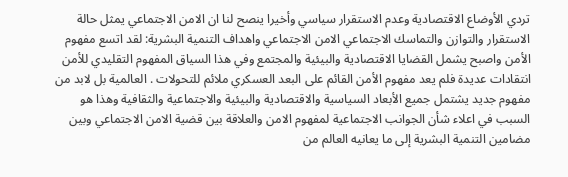تردي الأوضاع الاقتصادية وعدم الاستقرار سياسي وأخيرا ينصح لنا ان الامن الاجتماعي يمثل حالة الاستقرار والتوازن والتماسك الاجتماعي الامن الاجتماعي واهداف التنمية البشرية: لقد اتسع مفهوم الأمن واصبح يشمل القضايا الاقتصادية والبيئية والمجتمع وفي هذا السياق المفهوم التقليدي للأمن انتقادات عديدة فلم يعد مفهوم الأمن القائم على البعد العسكري ملائم للتحولات . العالمية بل لابد من مفهوم جديد يشتمل جميع الأبعاد السياسية والاقتصادية والبيئية والاجتماعية والثقافية وهذا هو السبب في اعلاء شأن الجوانب الاجتماعية لمفهوم الامن والعلاقة بين قضية الامن الاجتماعي وبين مضامين التنمية البشرية إلى ما يعانيه العالم من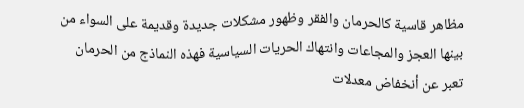مظاهر قاسية كالحرمان والفقر وظهور مشكلات جديدة وقديمة على السواء من بينها العجز والمجاعات وانتهاك الحريات السياسية فهذه النماذج من الحرمان تعبر عن أنخفاض معدلات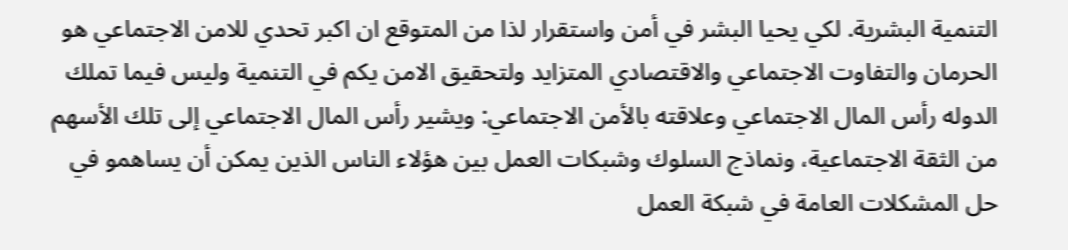التنمية البشرية. لكي يحيا البشر في أمن واستقرار لذا من المتوقع ان اكبر تحدي للامن الاجتماعي هو الحرمان والتفاوت الاجتماعي والاقتصادي المتزايد ولتحقيق الامن يكم في التنمية وليس فيما تملك الدوله رأس المال الاجتماعي وعلاقته بالأمن الاجتماعي: ويشير رأس المال الاجتماعي إلى تلك الأسهم من الثقة الاجتماعية، ونماذج السلوك وشبكات العمل بين هؤلاء الناس الذين يمكن أن يساهمو في حل المشكلات العامة في شبكة العمل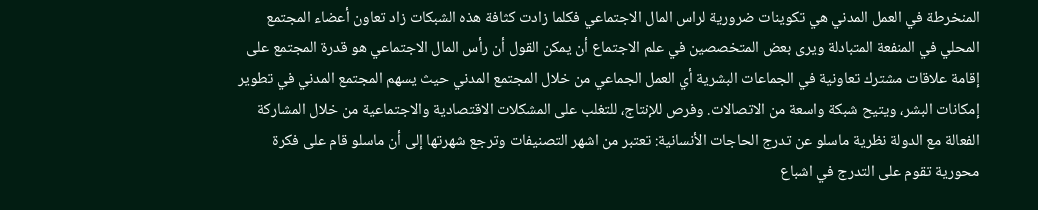المنخرطة في العمل المدني هي تكوينات ضرورية لراس المال الاجتماعي فكلما زادت كثافة هذه الشبكات زاد تعاون أعضاء المجتمع المحلي في المنفعة المتبادلة ویری بعض المتخصصين في علم الاجتماع أن يمكن القول أن رأس المال الاجتماعي هو قدرة المجتمع على إقامة علاقات مشترك تعاونية في الجماعات البشرية أي العمل الجماعي من خلال المجتمع المدني حيث يسهم المجتمع المدني في تطوير إمكانات البشر، ويتيح شبكة واسعة من الاتصالات. وفرص للإنتاج، للتغلب على المشكلات الاقتصادية والاجتماعية من خلال المشاركة الفعالة مع الدولة نظرية ماسلو عن تدرج الحاجات الأنسانية: تعتبر من اشهر التصنيفات وترجع شهرتها إلى أن ماسلو قام على فكرة محورية تقوم على التدرج في اشباع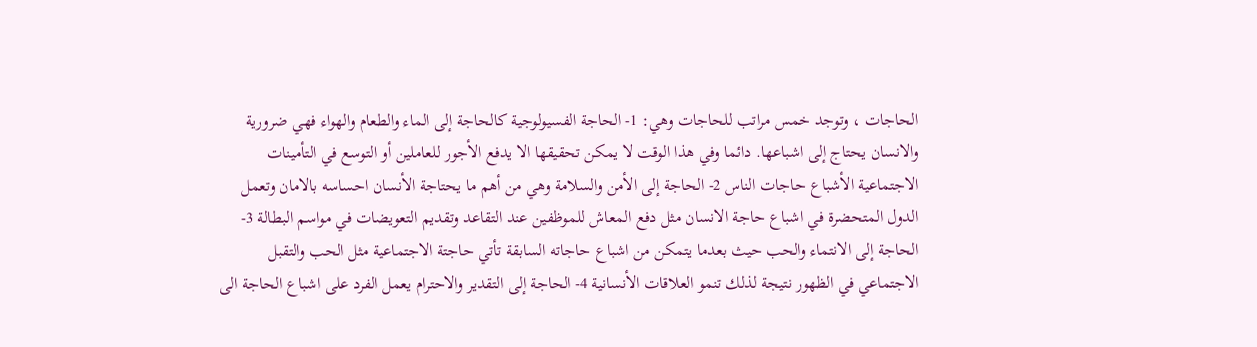الحاجات ، وتوجد خمس مراتب للحاجات وهي: 1- الحاجة الفسيولوجية كالحاجة إلى الماء والطعام والهواء فهي ضرورية والانسان يحتاج إلى اشباعها. دائما وفي هذا الوقت لا يمكن تحقيقها الا يدفع الأجور للعاملين أو التوسع في التأمينات الاجتماعية الأشباع حاجات الناس 2- الحاجة إلى الأمن والسلامة وهي من أهم ما يحتاجة الأنسان احساسه بالامان وتعمل الدول المتحضرة في اشباع حاجة الانسان مثل دفع المعاش للموظفين عند التقاعد وتقديم التعويضات في مواسم البطالة 3- الحاجة إلى الانتماء والحب حيث بعدما يتمكن من اشباع حاجاته السابقة تأتي حاجتة الاجتماعية مثل الحب والتقبل الاجتماعي في الظهور نتيجة لذلك تنمو العلاقات الأنسانية 4- الحاجة إلى التقدير والاحترام يعمل الفرد على اشباع الحاجة الى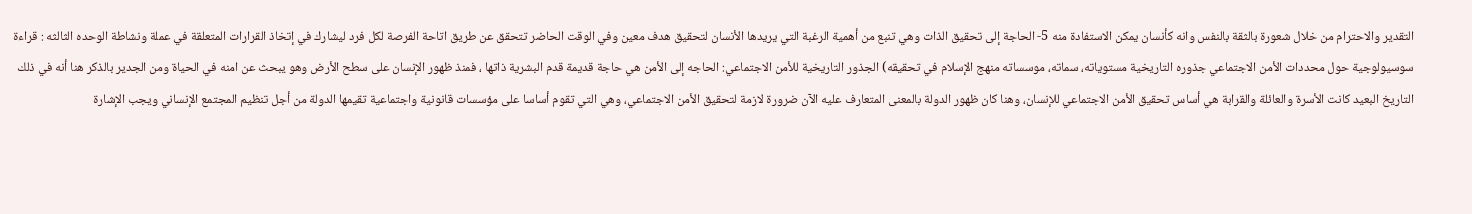التقدير والاحترام من خلال شعورة بالثقة بالنفس وانه كأنسان يمكن الاستفادة منه 5- الحاجة إلى تحقيق الذات وهي تنبع من أهمية الرغبة التي يريدها الأنسان لتحقيق هدف معين وفي الوقت الحاضر تتحقق عن طریق اتاحة الفرصة لكل فرد ليشارك في إتخاذ القرارات المتعلقة في عملة ونشاطة الوحده الثالثه : قراءة سوسيولوجية حول محددات الأمن الاجتماعي جذوره التاريخية مستوياته، سماته، موسساته منهج الإسلام في تحقيقه) الجذور التاريخية للأمن الاجتماعي: الحاجه إلى الأمن هي حاجة قديمة قدم البشرية ذاتها ، فمنذ ظهور الإنسان على سطح الأرض وهو يبحث عن امنه في الحياة ومن الجدير بالذكر هنا أنه في ذلك التاريخ البعيد كانت الأسرة والعائلة والقرابة هي أساس تحقيق الأمن الاجتماعي للإنسان، وهنا كان ظهور الدولة بالمعنى المتعارف عليه الآن ضرورة لازمة لتحقيق الأمن الاجتماعي، وهي التي تقوم أساسا على مؤسسات قانونية واجتماعية تقيمها الدولة من أجل تنظيم المجتمع الإنساني ويجب الإشارة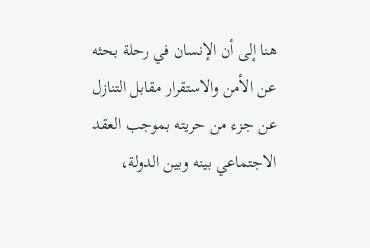هنا إلى أن الإنسان في رحلة بحثه عن الأمن والاستقرار مقابل التنازل عن جزء من حريته بموجب العقد الاجتماعي بينه وبين الدولة،